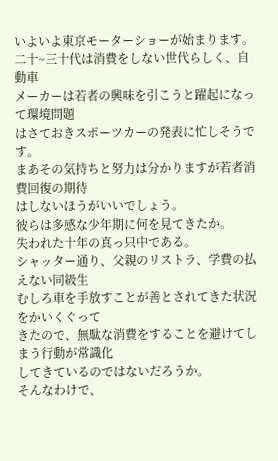いよいよ東京モーターショーが始まります。
二十~三十代は消費をしない世代らしく、自動車
メーカーは若者の興味を引こうと躍起になって環境問題
はさておきスポーツカーの発表に忙しそうです。
まあその気持ちと努力は分かりますが若者消費回復の期待
はしないほうがいいでしょう。
彼らは多感な少年期に何を見てきたか。
失われた十年の真っ只中である。
シャッター通り、父親のリストラ、学費の払えない同級生
むしろ車を手放すことが善とされてきた状況をかいくぐって
きたので、無駄な消費をすることを避けてしまう行動が常識化
してきているのではないだろうか。
そんなわけで、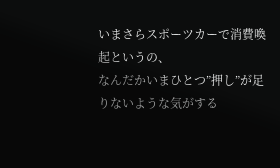いまさらスポーツカーで消費喚起というの、
なんだかいまひとつ”押し”が足りないような気がする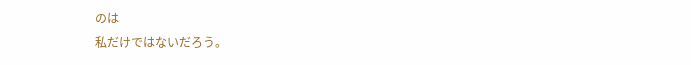のは
私だけではないだろう。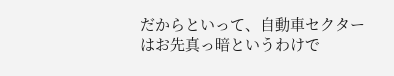だからといって、自動車セクターはお先真っ暗というわけで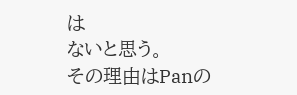は
ないと思う。
その理由はPanの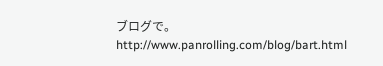ブログで。
http://www.panrolling.com/blog/bart.html